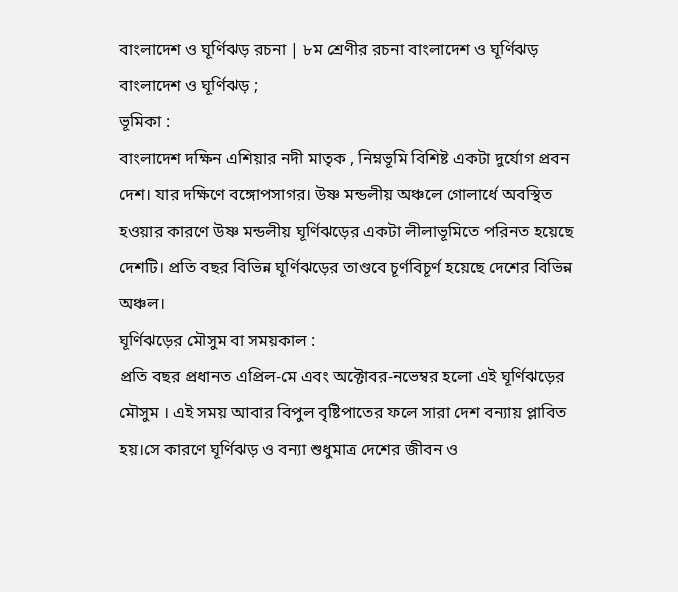বাংলাদেশ ও ঘূর্ণিঝড় রচনা | ৮ম শ্রেণীর রচনা বাংলাদেশ ও ঘূর্ণিঝড়
বাংলাদেশ ও ঘূর্ণিঝড় ;
ভূমিকা :
বাংলাদেশ দক্ষিন এশিয়ার নদী মাতৃক , নিম্নভূমি বিশিষ্ট একটা দুর্যোগ প্রবন দেশ। যার দক্ষিণে বঙ্গোপসাগর। উষ্ণ মন্ডলীয় অঞ্চলে গোলার্ধে অবস্থিত হওয়ার কারণে উষ্ণ মন্ডলীয় ঘূর্ণিঝড়ের একটা লীলাভূমিতে পরিনত হয়েছে দেশটি। প্রতি বছর বিভিন্ন ঘূর্ণিঝড়ের তাণ্ডবে চূর্ণবিচূর্ণ হয়েছে দেশের বিভিন্ন অঞ্চল।
ঘূর্ণিঝড়ের মৌসুম বা সময়কাল :
প্রতি বছর প্রধানত এপ্রিল-মে এবং অক্টোবর-নভেম্বর হলো এই ঘূর্ণিঝড়ের মৌসুম । এই সময় আবার বিপুল বৃষ্টিপাতের ফলে সারা দেশ বন্যায় প্লাবিত হয়।সে কারণে ঘূর্ণিঝড় ও বন্যা শুধুমাত্র দেশের জীবন ও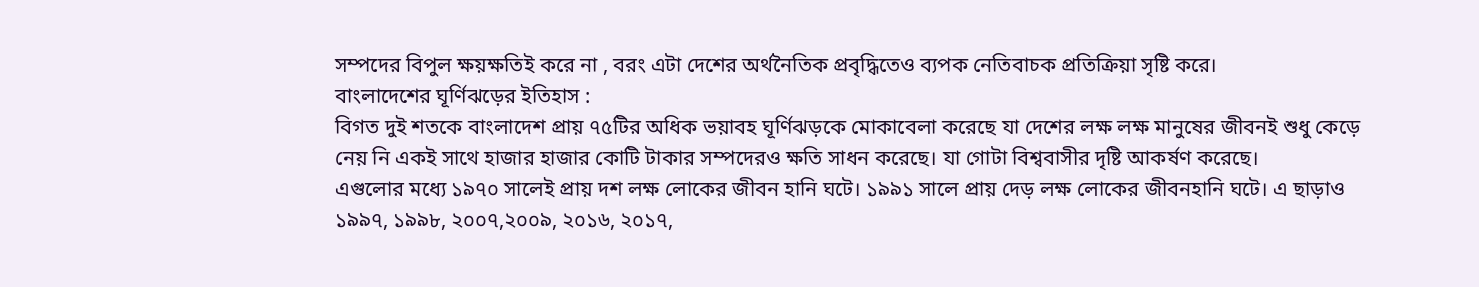সম্পদের বিপুল ক্ষয়ক্ষতিই করে না , বরং এটা দেশের অর্থনৈতিক প্রবৃদ্ধিতেও ব্যপক নেতিবাচক প্রতিক্রিয়া সৃষ্টি করে।
বাংলাদেশের ঘূর্ণিঝড়ের ইতিহাস :
বিগত দুই শতকে বাংলাদেশ প্রায় ৭৫টির অধিক ভয়াবহ ঘূর্ণিঝড়কে মোকাবেলা করেছে যা দেশের লক্ষ লক্ষ মানুষের জীবনই শুধু কেড়ে নেয় নি একই সাথে হাজার হাজার কোটি টাকার সম্পদেরও ক্ষতি সাধন করেছে। যা গোটা বিশ্ববাসীর দৃষ্টি আকর্ষণ করেছে।
এগুলোর মধ্যে ১৯৭০ সালেই প্রায় দশ লক্ষ লোকের জীবন হানি ঘটে। ১৯৯১ সালে প্রায় দেড় লক্ষ লোকের জীবনহানি ঘটে। এ ছাড়াও ১৯৯৭, ১৯৯৮, ২০০৭,২০০৯, ২০১৬, ২০১৭,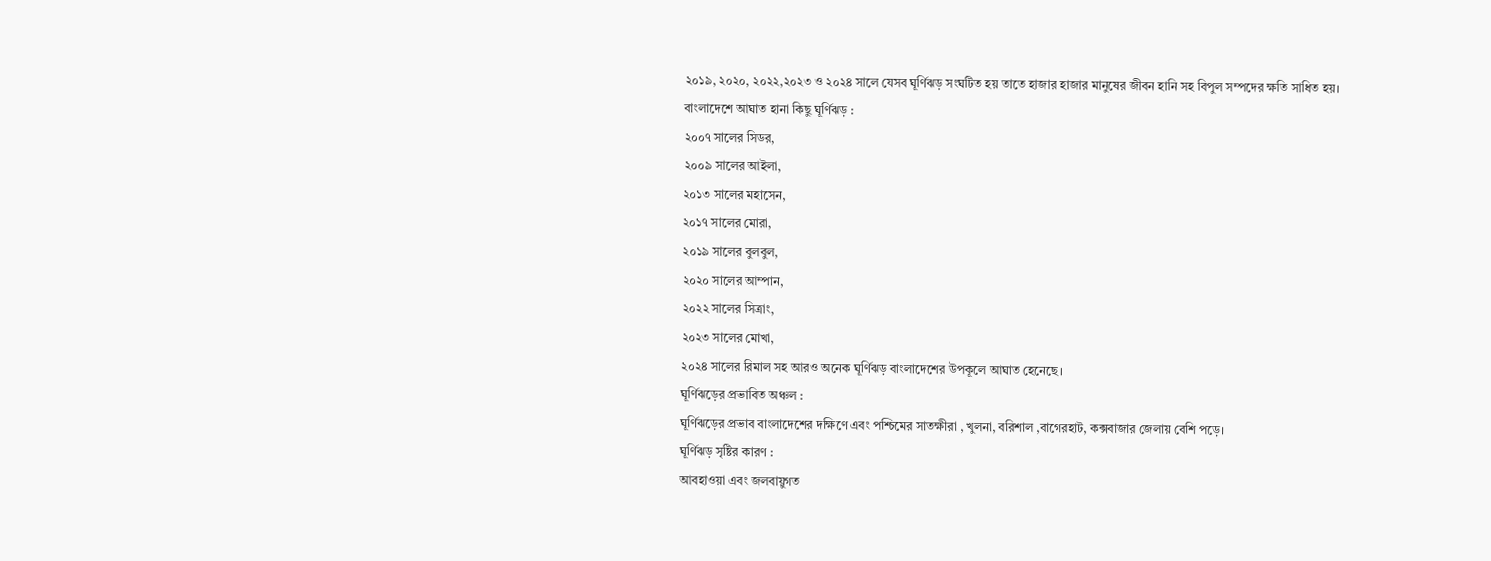২০১৯, ২০২০, ২০২২,২০২৩ ও ২০২৪ সালে যেসব ঘূর্ণিঝড় সংঘটিত হয় তাতে হাজার হাজার মানুষের জীবন হানি সহ বিপুল সম্পদের ক্ষতি সাধিত হয়।
বাংলাদেশে আঘাত হানা কিছু ঘূর্ণিঝড় :
২০০৭ সালের সিডর,
২০০৯ সালের আইলা,
২০১৩ সালের মহাসেন,
২০১৭ সালের মোরা,
২০১৯ সালের বুলবুল,
২০২০ সালের আম্পান,
২০২২ সালের সিত্রাং,
২০২৩ সালের মোখা,
২০২৪ সালের রিমাল সহ আরও অনেক ঘূর্ণিঝড় বাংলাদেশের উপকূলে আঘাত হেনেছে।
ঘূর্ণিঝড়ের প্রভাবিত অঞ্চল :
ঘূর্ণিঝড়ের প্রভাব বাংলাদেশের দক্ষিণে এবং পশ্চিমের সাতক্ষীরা , খুলনা, বরিশাল ,বাগেরহাট, কক্সবাজার জেলায় বেশি পড়ে।
ঘূর্ণিঝড় সৃষ্টির কারণ :
আবহাওয়া এবং জলবায়ুগত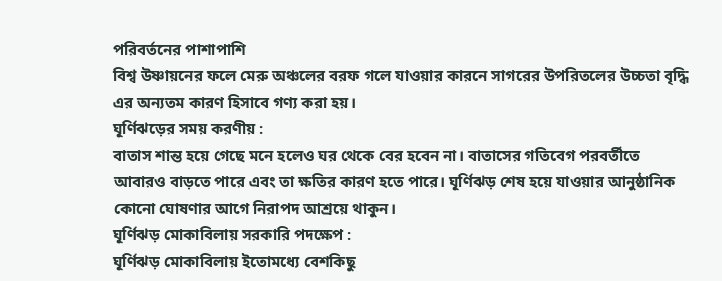পরিবর্তনের পাশাপাশি
বিশ্ব উষ্ণায়নের ফলে মেরু অঞ্চলের বরফ গলে যাওয়ার কারনে সাগরের উপরিতলের উচ্চতা বৃদ্ধি এর অন্যতম কারণ হিসাবে গণ্য করা হয়।
ঘূর্ণিঝড়ের সময় করণীয় :
বাতাস শান্ত হয়ে গেছে মনে হলেও ঘর থেকে বের হবেন না। বাতাসের গতিবেগ পরবর্তীতে আবারও বাড়তে পারে এবং তা ক্ষতির কারণ হতে পারে। ঘূর্ণিঝড় শেষ হয়ে যাওয়ার আনুষ্ঠানিক কোনো ঘোষণার আগে নিরাপদ আশ্রয়ে থাকুন।
ঘূর্ণিঝড় মোকাবিলায় সরকারি পদক্ষেপ :
ঘূর্ণিঝড় মোকাবিলায় ইতোমধ্যে বেশকিছু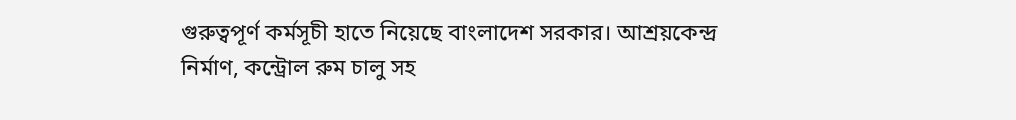গুরুত্বপূর্ণ কর্মসূচী হাতে নিয়েছে বাংলাদেশ সরকার। আশ্রয়কেন্দ্র নির্মাণ, কন্ট্রোল রুম চালু সহ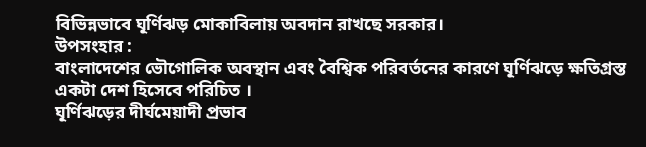বিভিন্নভাবে ঘূর্ণিঝড় মোকাবিলায় অবদান রাখছে সরকার।
উপসংহার :
বাংলাদেশের ভৌগোলিক অবস্থান এবং বৈশ্বিক পরিবর্তনের কারণে ঘূর্ণিঝড়ে ক্ষতিগ্রস্ত একটা দেশ হিসেবে পরিচিত ।
ঘূর্ণিঝড়ের দীর্ঘমেয়াদী প্রভাব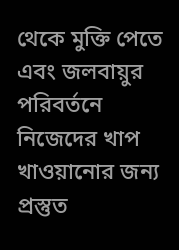থেকে মুক্তি পেতে এবং জলবায়ুর পরিবর্তনে নিজেদের খাপ খাওয়ানোর জন্য প্রস্তুত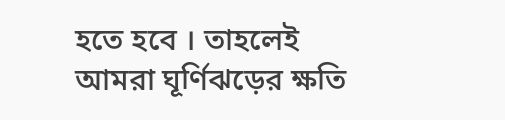হতে হবে । তাহলেই আমরা ঘূর্ণিঝড়ের ক্ষতি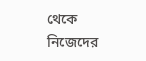থেকে নিজেদের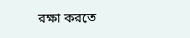রক্ষা করতে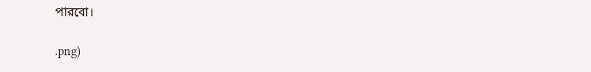পারবো।

.png)